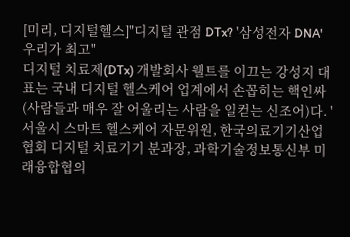[미리, 디지털헬스]"디지털 관점 DTx? '삼성전자 DNA' 우리가 최고"
디지털 치료제(DTx) 개발회사 웰트를 이끄는 강성지 대표는 국내 디지털 헬스케어 업계에서 손꼽히는 핵인싸(사람들과 매우 잘 어울리는 사람을 일컫는 신조어)다. '서울시 스마트 헬스케어 자문위원, 한국의료기기산업협회 디지털 치료기기 분과장, 과학기술정보통신부 미래융합협의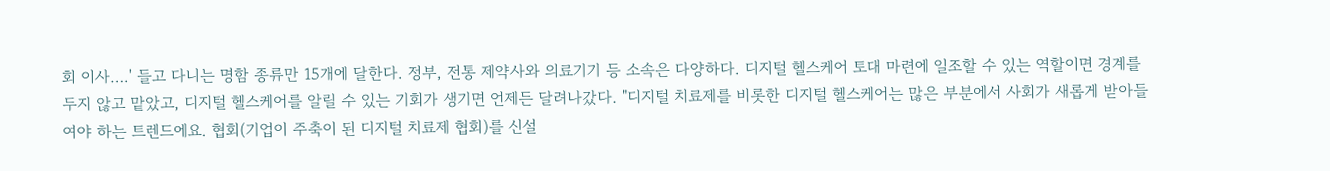회 이사….' 들고 다니는 명함 종류만 15개에 달한다. 정부, 전통 제약사와 의료기기 등 소속은 다양하다. 디지털 헬스케어 토대 마련에 일조할 수 있는 역할이면 경계를 두지 않고 맡았고, 디지털 헬스케어를 알릴 수 있는 기회가 생기면 언제든 달려나갔다. "디지털 치료제를 비롯한 디지털 헬스케어는 많은 부분에서 사회가 새롭게 받아들여야 하는 트렌드에요. 협회(기업이 주축이 된 디지털 치료제 협회)를 신설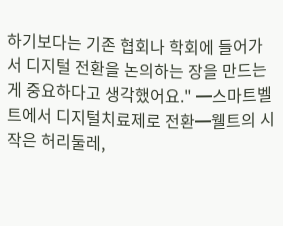하기보다는 기존 협회나 학회에 들어가서 디지털 전환을 논의하는 장을 만드는 게 중요하다고 생각했어요." ━스마트벨트에서 디지털치료제로 전환━웰트의 시작은 허리둘레,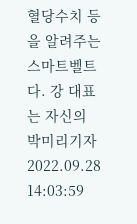혈당수치 등을 알려주는 스마트벨트다. 강 대표는 자신의
박미리기자
2022.09.28 14:03:59